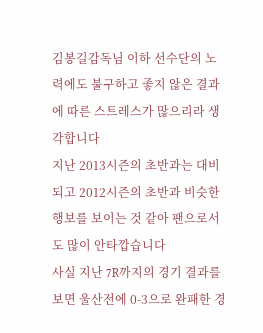김봉길감독님 이하 선수단의 노력에도 불구하고 좋지 않은 결과에 따른 스트레스가 많으리라 생각합니다
지난 2013시즌의 초반과는 대비되고 2012시즌의 초반과 비슷한 행보를 보이는 것 같아 팬으로서도 많이 안타깝습니다
사실 지난 7R까지의 경기 결과를 보면 울산전에 0-3으로 완패한 경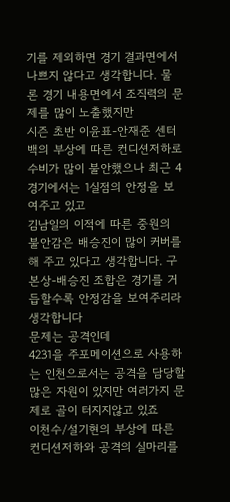기를 제외하면 경기 결과면에서 나쁘지 않다고 생각합니다. 물론 경기 내용면에서 조직력의 문제를 많이 노출했지만
시즌 초반 이윤표-안재준 센터백의 부상에 따른 컨디션저하로 수비가 많이 불안했으나 최근 4경기에서는 1실점의 안정을 보여주고 있고
김남일의 이적에 따른 중원의 불안감은 배승진이 많이 커버를 해 주고 있다고 생각합니다. 구본상-배승진 조합은 경기를 거듭할수록 안정감을 보여주리라 생각합니다
문제는 공격인데
4231을 주포메이션으로 사용하는 인천으로서는 공격을 담당할 많은 자원이 있지만 여러가지 문제로 골이 터지지않고 있죠
이천수/설기현의 부상에 따른 컨디션저하와 공격의 실마리를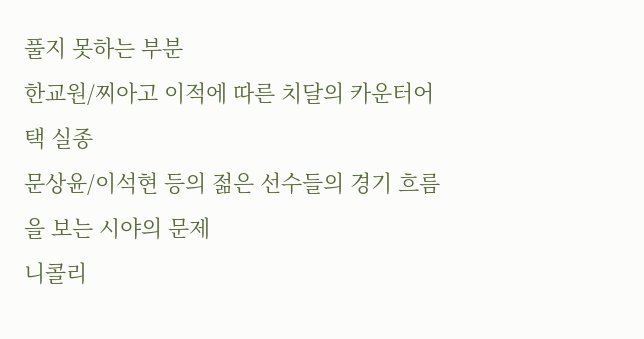풀지 못하는 부분
한교원/찌아고 이적에 따른 치달의 카운터어택 실종
문상윤/이석현 등의 젊은 선수들의 경기 흐름을 보는 시야의 문제
니콜리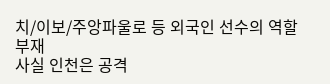치/이보/주앙파울로 등 외국인 선수의 역할 부재
사실 인천은 공격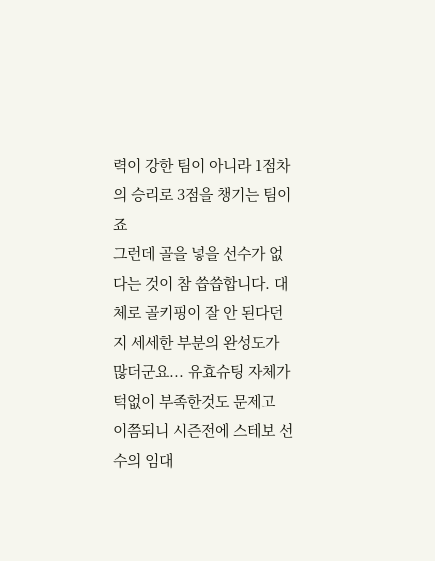력이 강한 팀이 아니라 1점차의 승리로 3점을 챙기는 팀이죠
그런데 골을 넣을 선수가 없다는 것이 참 씁씁합니다. 대체로 골키핑이 잘 안 된다던지 세세한 부분의 완성도가 많더군요... 유효슈팅 자체가 턱없이 부족한것도 문제고
이쯤되니 시즌전에 스테보 선수의 임대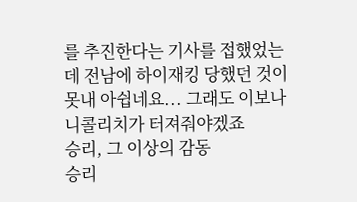를 추진한다는 기사를 접했었는데 전남에 하이재킹 당했던 것이 못내 아쉽네요... 그래도 이보나 니콜리치가 터져줘야겠죠
승리, 그 이상의 감동
승리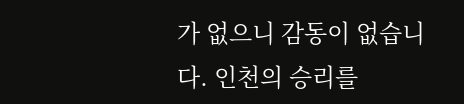가 없으니 감동이 없습니다. 인천의 승리를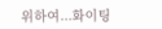위하여...화이팅